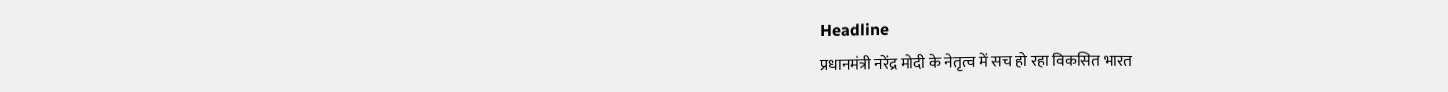Headline
प्रधानमंत्री नरेंद्र मोदी के नेतृत्व में सच हो रहा विकसित भारत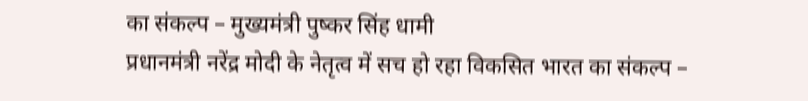का संकल्प – मुख्यमंत्री पुष्कर सिंह धामी
प्रधानमंत्री नरेंद्र मोदी के नेतृत्व में सच हो रहा विकसित भारत का संकल्प –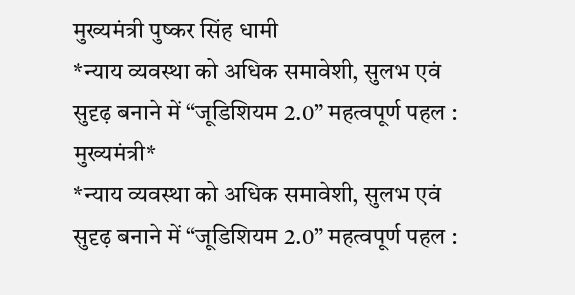मुख्यमंत्री पुष्कर सिंह धामी
*न्याय व्यवस्था को अधिक समावेशी, सुलभ एवं सुदृढ़ बनाने में “जूडिशियम 2.0” महत्वपूर्ण पहल : मुख्यमंत्री*
*न्याय व्यवस्था को अधिक समावेशी, सुलभ एवं सुदृढ़ बनाने में “जूडिशियम 2.0” महत्वपूर्ण पहल :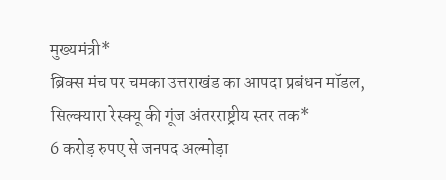मुख्यमंत्री*
ब्रिक्स मंच पर चमका उत्तराखंड का आपदा प्रबंधन मॉडल, सिल्क्यारा रेस्क्यू की गूंज अंतरराष्ट्रीय स्तर तक*
6 करोड़ रुपए से जनपद अल्मोड़ा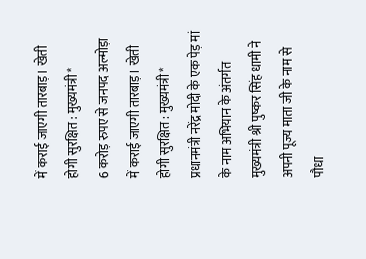में कराई जाएगी तारबाड़। खेती होगी सुरक्षित : मुख्यमंत्री*
6 करोड़ रुपए से जनपद अल्मोड़ा में कराई जाएगी तारबाड़। खेती होगी सुरक्षित : मुख्यमंत्री*
प्रधानमंत्री नरेंद्र मोदी के एक पेड़ मां के नाम अभियान के अंतर्गत मुख्यमंत्री श्री पुष्कर सिंह धामी ने अपनी पूज्य माता जी के नाम से पौधा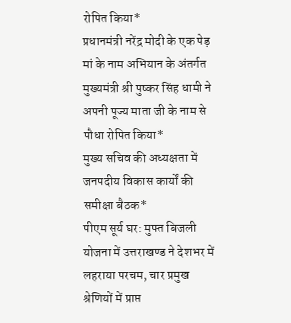रोपित किया*
प्रधानमंत्री नरेंद्र मोदी के एक पेड़ मां के नाम अभियान के अंतर्गत मुख्यमंत्री श्री पुष्कर सिंह धामी ने अपनी पूज्य माता जी के नाम से पौधा रोपित किया*
मुख्य सचिव की अध्यक्षता में जनपदीय विकास कार्यों की समीक्षा बैठक*
पीएम सूर्य घर: मुफ्त बिजली योजना में उत्तराखण्ड ने देशभर में लहराया परचम, चार प्रमुख श्रेणियों में प्राप्त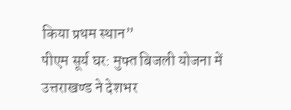किया प्रथम स्थान”
पीएम सूर्य घर: मुफ्त बिजली योजना में उत्तराखण्ड ने देशभर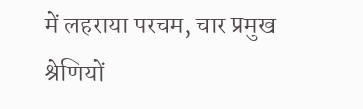में लहराया परचम, चार प्रमुख श्रेणियों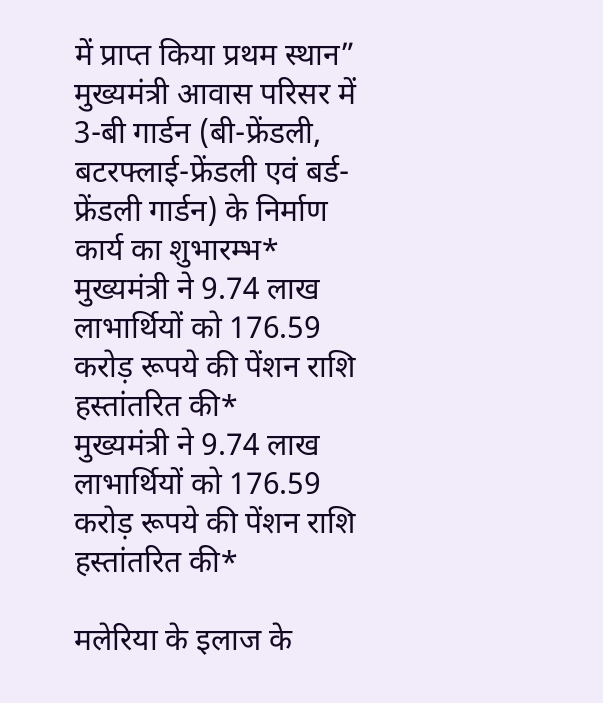में प्राप्त किया प्रथम स्थान”
मुख्यमंत्री आवास परिसर में 3-बी गार्डन (बी-फ्रेंडली, बटरफ्लाई-फ्रेंडली एवं बर्ड-फ्रेंडली गार्डन) के निर्माण कार्य का शुभारम्भ*
मुख्यमंत्री ने 9.74 लाख लाभार्थियों को 176.59 करोड़ रूपये की पेंशन राशि हस्तांतरित की*
मुख्यमंत्री ने 9.74 लाख लाभार्थियों को 176.59 करोड़ रूपये की पेंशन राशि हस्तांतरित की*

मलेरिया के इलाज के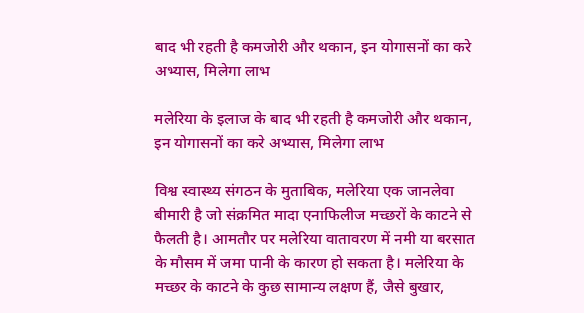बाद भी रहती है कमजोरी और थकान, इन योगासनों का करे अभ्यास, मिलेगा लाभ

मलेरिया के इलाज के बाद भी रहती है कमजोरी और थकान, इन योगासनों का करे अभ्यास, मिलेगा लाभ

विश्व स्वास्थ्य संगठन के मुताबिक, मलेरिया एक जानलेवा बीमारी है जो संक्रमित मादा एनाफिलीज मच्छरों के काटने से फैलती है। आमतौर पर मलेरिया वातावरण में नमी या बरसात के मौसम में जमा पानी के कारण हो सकता है। मलेरिया के मच्छर के काटने के कुछ सामान्य लक्षण हैं, जैसे बुखार,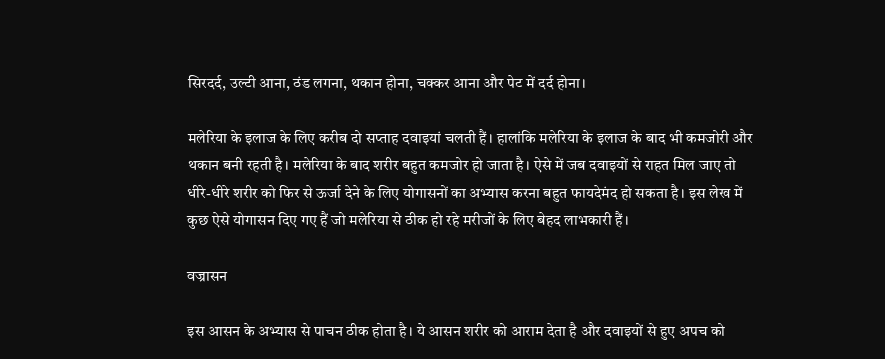सिरदर्द, उल्टी आना, ठंड लगना, थकान होना, चक्कर आना और पेट में दर्द होना।

मलेरिया के इलाज के लिए करीब दो सप्ताह दवाइयां चलती हैं। हालांकि मलेरिया के इलाज के बाद भी कमजोरी और थकान बनी रहती है। मलेरिया के बाद शरीर बहुत कमजोर हो जाता है। ऐसे में जब दवाइयों से राहत मिल जाए तो धीरे-धीरे शरीर को फिर से ऊर्जा देने के लिए योगासनों का अभ्यास करना बहुत फायदेमंद हो सकता है। इस लेख में कुछ ऐसे योगासन दिए गए हैं जो मलेरिया से ठीक हो रहे मरीजों के लिए बेहद लाभकारी हैं।

वज्रासन

इस आसन के अभ्यास से पाचन ठीक होता है। ये आसन शरीर को आराम देता है और दवाइयों से हुए अपच को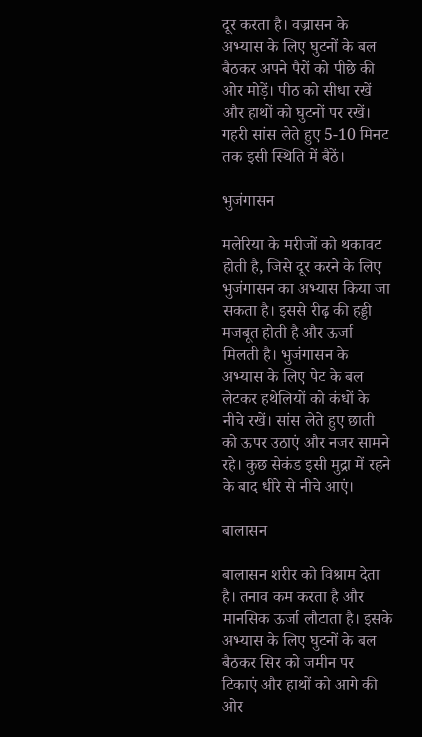दूर करता है। वज्रासन के अभ्यास के लिए घुटनों के बल बैठकर अपने पैरों को पीछे की ओर मोड़ें। पीठ को सीधा रखें और हाथों को घुटनों पर रखें।  गहरी सांस लेते हुए 5-10 मिनट तक इसी स्थिति में बैठें।

भुजंगासन

मलेरिया के मरीजों को थकावट होती है, जिसे दूर करने के लिए भुजंगासन का अभ्यास किया जा सकता है। इससे रीढ़ की हड्डी मजबूत होती है और ऊर्जा मिलती है। भुजंगासन के अभ्यास के लिए पेट के बल लेटकर हथेलियों को कंधों के नीचे रखें। सांस लेते हुए छाती को ऊपर उठाएं और नजर सामने रहे। कुछ सेकंड इसी मुद्रा में रहने के बाद धीरे से नीचे आएं।

बालासन

बालासन शरीर को विश्राम देता है। तनाव कम करता है और मानसिक ऊर्जा लौटाता है। इसके अभ्यास के लिए घुटनों के बल बैठकर सिर को जमीन पर टिकाएं और हाथों को आगे की ओर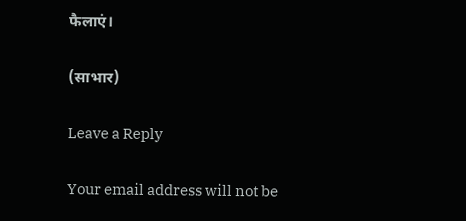फैलाएं।

(साभार)

Leave a Reply

Your email address will not be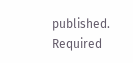published. Required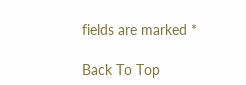fields are marked *

Back To Top